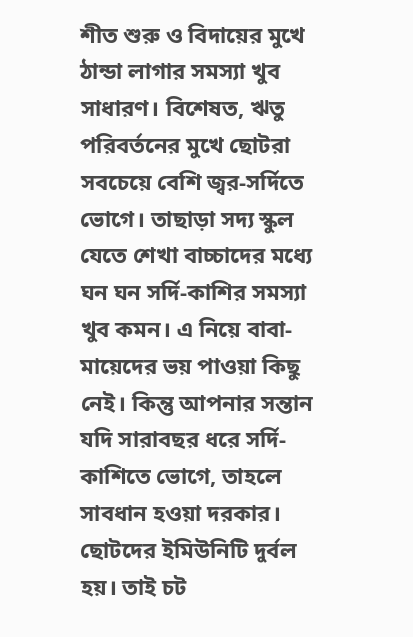শীত শুরু ও বিদায়ের মুখে ঠান্ডা লাগার সমস্যা খুব সাধারণ। বিশেষত, ঋতু পরিবর্তনের মুখে ছোটরা সবচেয়ে বেশি জ্বর-সর্দিতে ভোগে। তাছাড়া সদ্য স্কুল যেতে শেখা বাচ্চাদের মধ্যে ঘন ঘন সর্দি-কাশির সমস্যা খুব কমন। এ নিয়ে বাবা-মায়েদের ভয় পাওয়া কিছু নেই। কিন্তু আপনার সন্তান যদি সারাবছর ধরে সর্দি-কাশিতে ভোগে, তাহলে সাবধান হওয়া দরকার। ছোটদের ইমিউনিটি দুর্বল হয়। তাই চট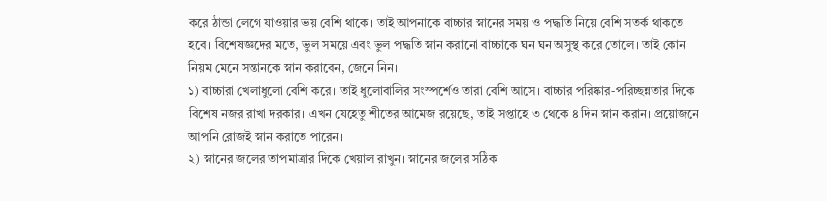করে ঠান্ডা লেগে যাওয়ার ভয় বেশি থাকে। তাই আপনাকে বাচ্চার স্নানের সময় ও পদ্ধতি নিয়ে বেশি সতর্ক থাকতে হবে। বিশেষজ্ঞদের মতে, ভুল সময়ে এবং ভুল পদ্ধতি স্নান করানো বাচ্চাকে ঘন ঘন অসুস্থ করে তোলে। তাই কোন নিয়ম মেনে সন্তানকে স্নান করাবেন, জেনে নিন।
১) বাচ্চারা খেলাধুলো বেশি করে। তাই ধুলোবালির সংস্পর্শেও তারা বেশি আসে। বাচ্চার পরিষ্কার-পরিচ্ছন্নতার দিকে বিশেষ নজর রাখা দরকার। এখন যেহেতু শীতের আমেজ রয়েছে, তাই সপ্তাহে ৩ থেকে ৪ দিন স্নান করান। প্রয়োজনে আপনি রোজই স্নান করাতে পারেন।
২) স্নানের জলের তাপমাত্রার দিকে খেয়াল রাখুন। স্নানের জলের সঠিক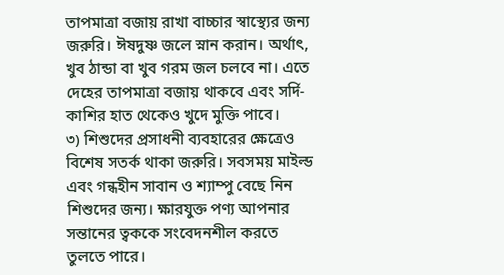তাপমাত্রা বজায় রাখা বাচ্চার স্বাস্থ্যের জন্য জরুরি। ঈষদুষ্ণ জলে স্নান করান। অর্থাৎ, খুব ঠান্ডা বা খুব গরম জল চলবে না। এতে দেহের তাপমাত্রা বজায় থাকবে এবং সর্দি-কাশির হাত থেকেও খুদে মুক্তি পাবে।
৩) শিশুদের প্রসাধনী ব্যবহারের ক্ষেত্রেও বিশেষ সতর্ক থাকা জরুরি। সবসময় মাইল্ড এবং গন্ধহীন সাবান ও শ্যাম্পু বেছে নিন শিশুদের জন্য। ক্ষারযুক্ত পণ্য আপনার সন্তানের ত্বককে সংবেদনশীল করতে তুলতে পারে।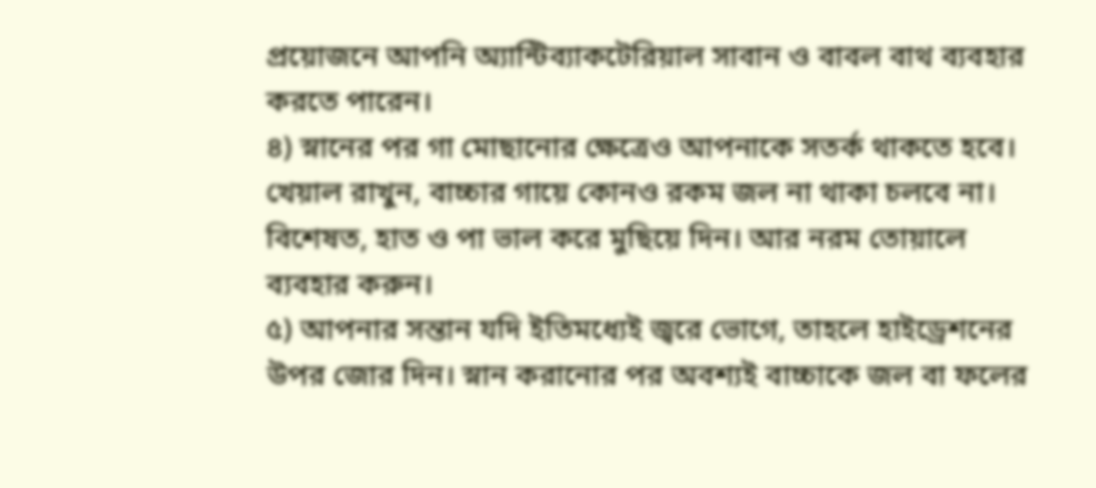প্রয়োজনে আপনি অ্যান্টিব্যাকটেরিয়াল সাবান ও বাবল বাথ ব্যবহার করতে পারেন।
৪) স্নানের পর গা মোছানোর ক্ষেত্রেও আপনাকে সতর্ক থাকতে হবে। খেয়াল রাখুন, বাচ্চার গায়ে কোনও রকম জল না থাকা চলবে না। বিশেষত, হাত ও পা ভাল করে মুছিয়ে দিন। আর নরম তোয়ালে ব্যবহার করুন।
৫) আপনার সন্তান যদি ইতিমধ্যেই জ্বরে ভোগে, তাহলে হাইড্রেশনের উপর জোর দিন। স্নান করানোর পর অবশ্যই বাচ্চাকে জল বা ফলের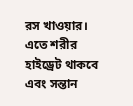রস খাওয়ার। এতে শরীর হাইড্রেট থাকবে এবং সন্তান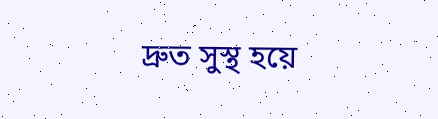দ্রুত সুস্থ হয়ে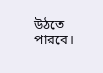উঠতে পারবে।